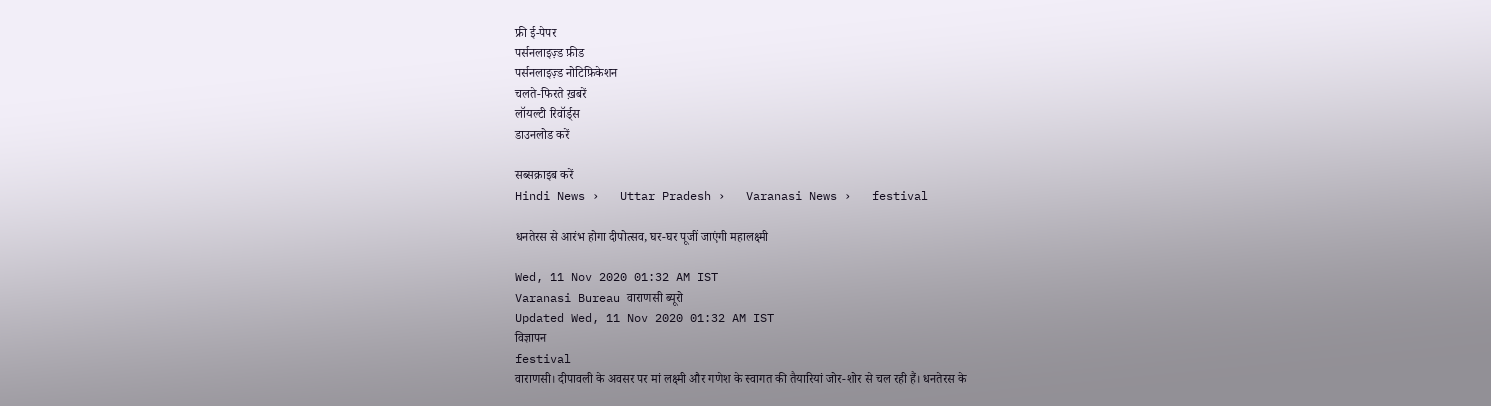फ्री ई-पेपर
पर्सनलाइज़्ड फ़ीड
पर्सनलाइज़्ड नोटिफ़िकेशन
चलते-फिरते ख़बरें
लॉयल्टी रिवॉर्ड्स
डाउनलोड करें

सब्सक्राइब करें
Hindi News ›   Uttar Pradesh ›   Varanasi News ›   festival

धनतेरस से आरंभ होगा दीपोत्सव, घर-घर पूजीं जाएंगी महालक्ष्मी

Wed, 11 Nov 2020 01:32 AM IST
Varanasi Bureau वाराणसी ब्यूरो
Updated Wed, 11 Nov 2020 01:32 AM IST
विज्ञापन
festival
वाराणसी। दीपावली के अवसर पर मां लक्ष्मी और गणेश के स्वागत की तैयारियां जोर-शोर से चल रही हैं। धनतेरस के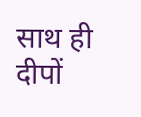साथ ही दीपों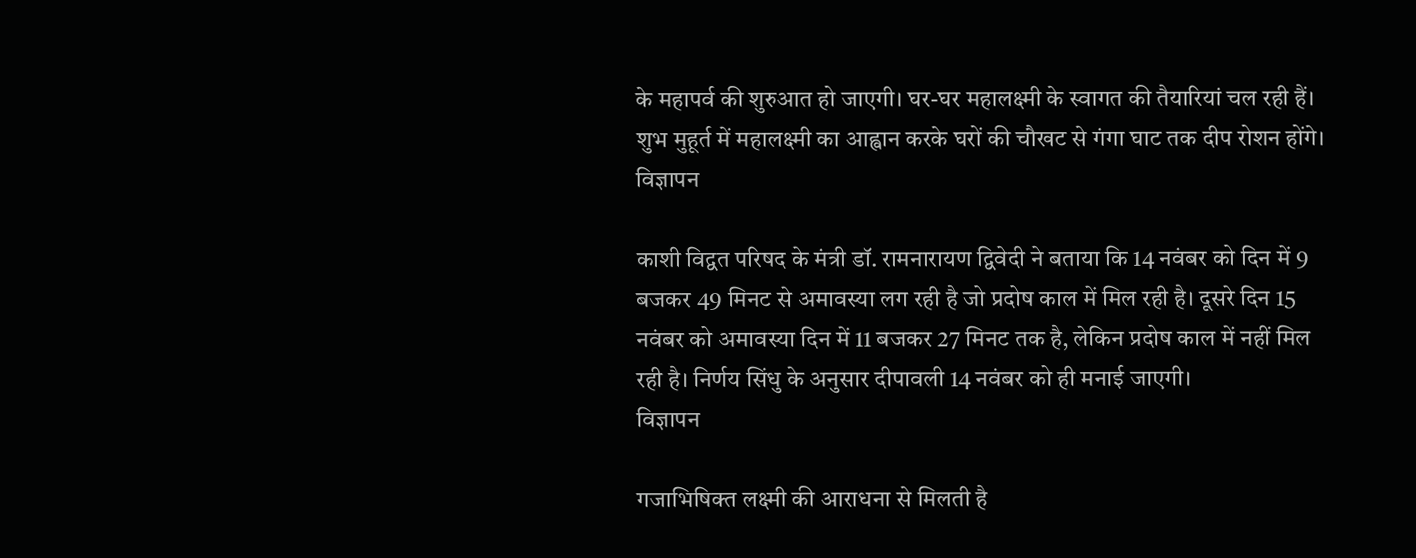के महापर्व की शुरुआत हो जाएगी। घर-घर महालक्ष्मी के स्वागत की तैयारियां चल रही हैं। शुभ मुहूर्त में महालक्ष्मी का आह्वान करके घरों की चौखट से गंगा घाट तक दीप रोशन होंगे।
विज्ञापन

काशी विद्वत परिषद के मंत्री डॉ. रामनारायण द्विवेदी ने बताया कि 14 नवंबर को दिन में 9 बजकर 49 मिनट से अमावस्या लग रही है जो प्रदोष काल में मिल रही है। दूसरे दिन 15 नवंबर को अमावस्या दिन में 11 बजकर 27 मिनट तक है, लेकिन प्रदोष काल में नहीं मिल रही है। निर्णय सिंधु के अनुसार दीपावली 14 नवंबर को ही मनाई जाएगी।
विज्ञापन

गजाभिषिक्त लक्ष्मी की आराधना से मिलती है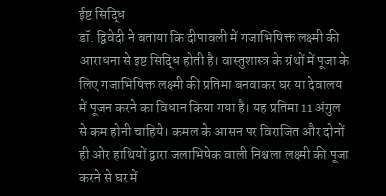ईष्ट सिद्धि
डॉ. द्विवेदी ने बताया कि दीपावली में गजाभिषिक्त लक्ष्मी की आराधना से इष्ट सिद्धि होती है। वास्तुशास्त्र के ग्रंथों में पूजा के लिए गजाभिषिक्त लक्ष्मी की प्रतिमा बनवाकर घर या देवालय में पूजन करने का विधान किया गया है। यह प्रतिमा 11 अंगुल से कम होनी चाहिये। कमल के आसन पर विराजित और दोनों ही ओर हाथियों द्वारा जलाभिषेक वाली निश्चला लक्ष्मी की पूजा करने से घर में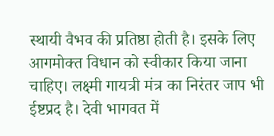स्थायी वैभव की प्रतिष्ठा होती है। इसके लिए आगमोक्त विधान को स्वीकार किया जाना चाहिए। लक्ष्मी गायत्री मंत्र का निरंतर जाप भी ईष्टप्रद है। देवी भागवत में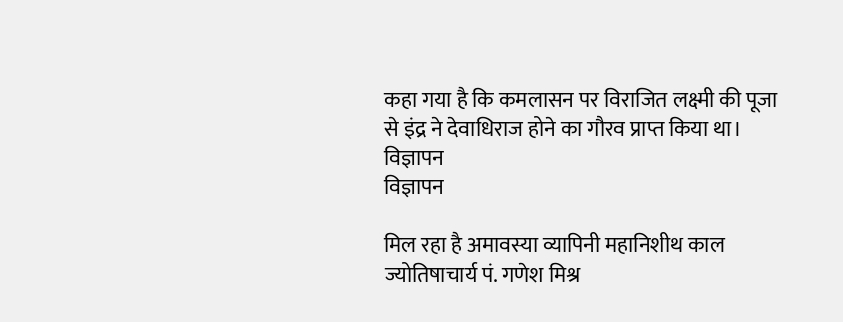कहा गया है कि कमलासन पर विराजित लक्ष्मी की पूजा से इंद्र ने देवाधिराज होने का गौरव प्राप्त किया था।
विज्ञापन
विज्ञापन

मिल रहा है अमावस्या व्यापिनी महानिशीथ काल
ज्योतिषाचार्य पं. गणेश मिश्र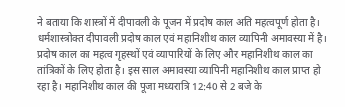ने बताया कि शास्त्रों में दीपावली के पूजन में प्रदोष काल अति महत्वपूर्ण होता है। धर्मशास्त्रोक्त दीपावली प्रदोष काल एवं महानिशीथ काल व्यापिनी अमावस्या में है। प्रदोष काल का महत्व गृहस्थों एवं व्यापारियों के लिए और महानिशीथ काल का तांत्रिकों के लिए होता है। इस साल अमावस्या व्यापिनी महानिशीथ काल प्राप्त हो रहा है। महानिशीथ काल की पूजा मध्यरात्रि 12:40 से 2 बजे के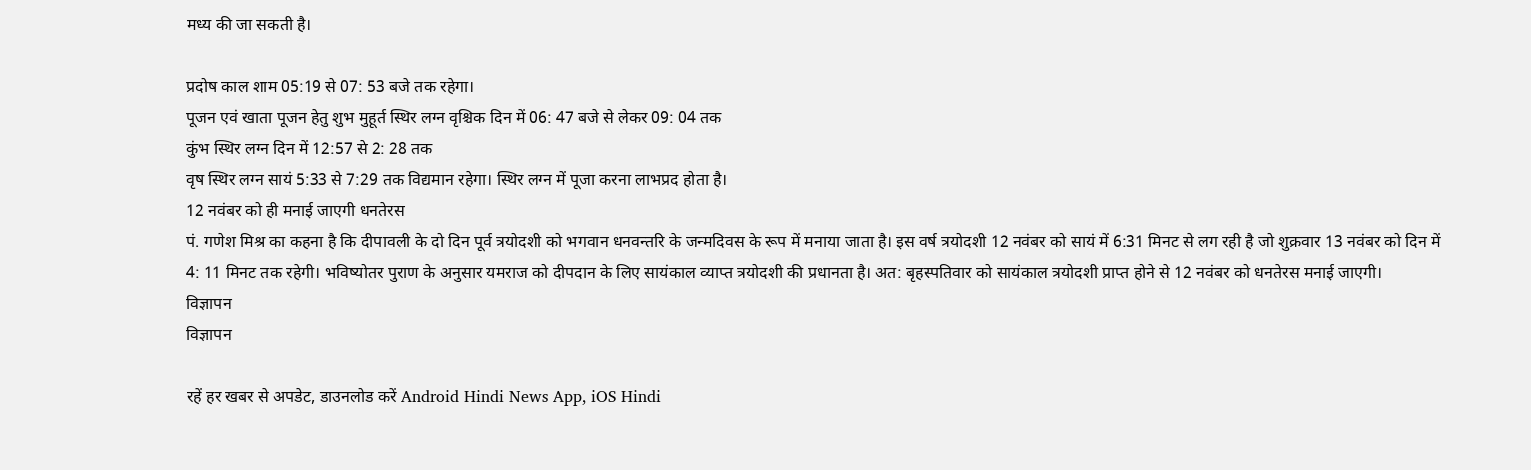मध्य की जा सकती है।

प्रदोष काल शाम 05:19 से 07: 53 बजे तक रहेगा।
पूजन एवं खाता पूजन हेतु शुभ मुहूर्त स्थिर लग्न वृश्चिक दिन में 06: 47 बजे से लेकर 09: 04 तक
कुंभ स्थिर लग्न दिन में 12:57 से 2: 28 तक
वृष स्थिर लग्न सायं 5:33 से 7:29 तक विद्यमान रहेगा। स्थिर लग्न में पूजा करना लाभप्रद होता है।
12 नवंबर को ही मनाई जाएगी धनतेरस
पं. गणेश मिश्र का कहना है कि दीपावली के दो दिन पूर्व त्रयोदशी को भगवान धनवन्तरि के जन्मदिवस के रूप में मनाया जाता है। इस वर्ष त्रयोदशी 12 नवंबर को सायं में 6:31 मिनट से लग रही है जो शुक्रवार 13 नवंबर को दिन में 4: 11 मिनट तक रहेगी। भविष्योतर पुराण के अनुसार यमराज को दीपदान के लिए सायंकाल व्याप्त त्रयोदशी की प्रधानता है। अत: बृहस्पतिवार को सायंकाल त्रयोदशी प्राप्त होने से 12 नवंबर को धनतेरस मनाई जाएगी।
विज्ञापन
विज्ञापन

रहें हर खबर से अपडेट, डाउनलोड करें Android Hindi News App, iOS Hindi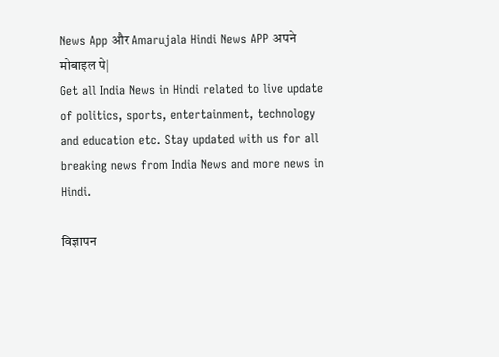News App और Amarujala Hindi News APP अपने मोबाइल पे|
Get all India News in Hindi related to live update of politics, sports, entertainment, technology and education etc. Stay updated with us for all breaking news from India News and more news in Hindi.

विज्ञापन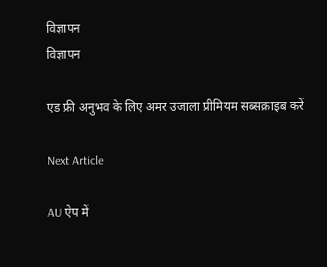विज्ञापन
विज्ञापन

एड फ्री अनुभव के लिए अमर उजाला प्रीमियम सब्सक्राइब करें

Next Article

AU ऐप में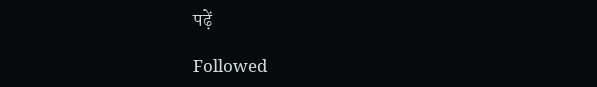पढ़ें

Followed